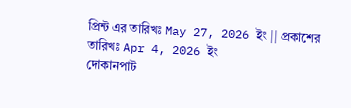প্রিন্ট এর তারিখঃ May 27, 2026 ইং || প্রকাশের তারিখঃ Apr 4, 2026 ইং
দোকানপাট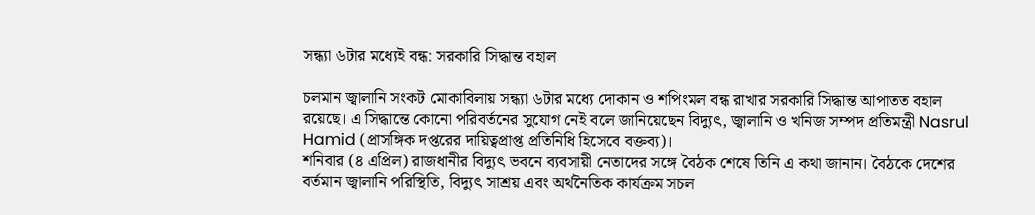সন্ধ্যা ৬টার মধ্যেই বন্ধ: সরকারি সিদ্ধান্ত বহাল

চলমান জ্বালানি সংকট মোকাবিলায় সন্ধ্যা ৬টার মধ্যে দোকান ও শপিংমল বন্ধ রাখার সরকারি সিদ্ধান্ত আপাতত বহাল রয়েছে। এ সিদ্ধান্তে কোনো পরিবর্তনের সুযোগ নেই বলে জানিয়েছেন বিদ্যুৎ, জ্বালানি ও খনিজ সম্পদ প্রতিমন্ত্রী Nasrul Hamid (প্রাসঙ্গিক দপ্তরের দায়িত্বপ্রাপ্ত প্রতিনিধি হিসেবে বক্তব্য)।
শনিবার (৪ এপ্রিল) রাজধানীর বিদ্যুৎ ভবনে ব্যবসায়ী নেতাদের সঙ্গে বৈঠক শেষে তিনি এ কথা জানান। বৈঠকে দেশের বর্তমান জ্বালানি পরিস্থিতি, বিদ্যুৎ সাশ্রয় এবং অর্থনৈতিক কার্যক্রম সচল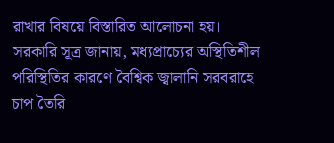রাখার বিষয়ে বিস্তারিত আলোচনা হয়।
সরকারি সূত্র জানায়, মধ্যপ্রাচ্যের অস্থিতিশীল পরিস্থিতির কারণে বৈশ্বিক জ্বালানি সরবরাহে চাপ তৈরি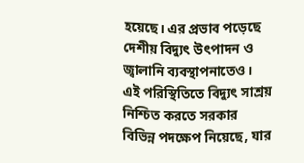হয়েছে। এর প্রভাব পড়েছে দেশীয় বিদ্যুৎ উৎপাদন ও জ্বালানি ব্যবস্থাপনাতেও। এই পরিস্থিতিতে বিদ্যুৎ সাশ্রয় নিশ্চিত করতে সরকার বিভিন্ন পদক্ষেপ নিয়েছে, যার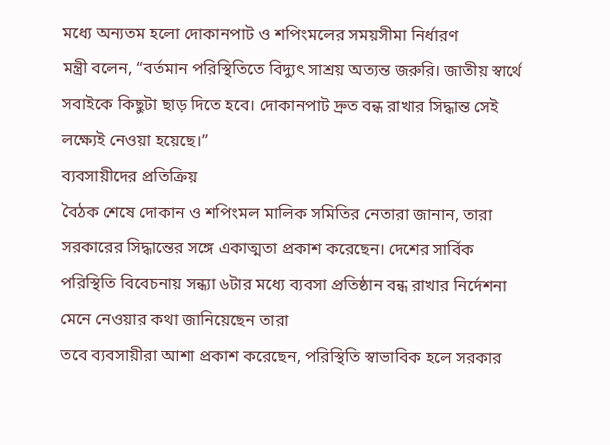মধ্যে অন্যতম হলো দোকানপাট ও শপিংমলের সময়সীমা নির্ধারণ
মন্ত্রী বলেন, “বর্তমান পরিস্থিতিতে বিদ্যুৎ সাশ্রয় অত্যন্ত জরুরি। জাতীয় স্বার্থে সবাইকে কিছুটা ছাড় দিতে হবে। দোকানপাট দ্রুত বন্ধ রাখার সিদ্ধান্ত সেই লক্ষ্যেই নেওয়া হয়েছে।”
ব্যবসায়ীদের প্রতিক্রিয়
বৈঠক শেষে দোকান ও শপিংমল মালিক সমিতির নেতারা জানান, তারা সরকারের সিদ্ধান্তের সঙ্গে একাত্মতা প্রকাশ করেছেন। দেশের সার্বিক পরিস্থিতি বিবেচনায় সন্ধ্যা ৬টার মধ্যে ব্যবসা প্রতিষ্ঠান বন্ধ রাখার নির্দেশনা মেনে নেওয়ার কথা জানিয়েছেন তারা
তবে ব্যবসায়ীরা আশা প্রকাশ করেছেন, পরিস্থিতি স্বাভাবিক হলে সরকার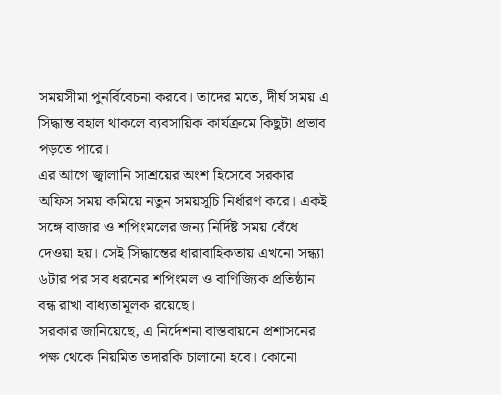সময়সীমা পুনর্বিবেচনা করবে। তাদের মতে, দীর্ঘ সময় এ সিদ্ধান্ত বহাল থাকলে ব্যবসায়িক কার্যক্রমে কিছুটা প্রভাব পড়তে পারে।
এর আগে জ্বালানি সাশ্রয়ের অংশ হিসেবে সরকার অফিস সময় কমিয়ে নতুন সময়সূচি নির্ধারণ করে। একই সঙ্গে বাজার ও শপিংমলের জন্য নির্দিষ্ট সময় বেঁধে দেওয়া হয়। সেই সিদ্ধান্তের ধারাবাহিকতায় এখনো সন্ধ্যা ৬টার পর সব ধরনের শপিংমল ও বাণিজ্যিক প্রতিষ্ঠান বন্ধ রাখা বাধ্যতামূলক রয়েছে।
সরকার জানিয়েছে, এ নির্দেশনা বাস্তবায়নে প্রশাসনের পক্ষ থেকে নিয়মিত তদারকি চালানো হবে। কোনো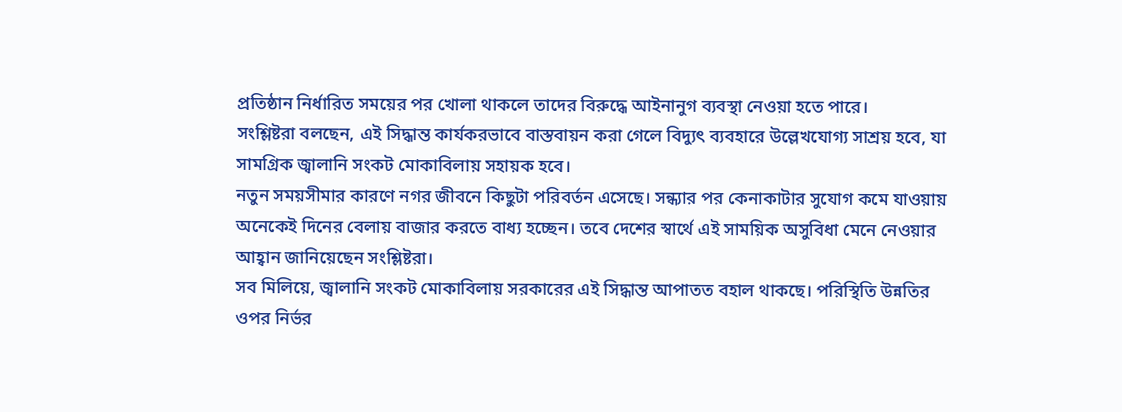প্রতিষ্ঠান নির্ধারিত সময়ের পর খোলা থাকলে তাদের বিরুদ্ধে আইনানুগ ব্যবস্থা নেওয়া হতে পারে।
সংশ্লিষ্টরা বলছেন, এই সিদ্ধান্ত কার্যকরভাবে বাস্তবায়ন করা গেলে বিদ্যুৎ ব্যবহারে উল্লেখযোগ্য সাশ্রয় হবে, যা সামগ্রিক জ্বালানি সংকট মোকাবিলায় সহায়ক হবে।
নতুন সময়সীমার কারণে নগর জীবনে কিছুটা পরিবর্তন এসেছে। সন্ধ্যার পর কেনাকাটার সুযোগ কমে যাওয়ায় অনেকেই দিনের বেলায় বাজার করতে বাধ্য হচ্ছেন। তবে দেশের স্বার্থে এই সাময়িক অসুবিধা মেনে নেওয়ার আহ্বান জানিয়েছেন সংশ্লিষ্টরা।
সব মিলিয়ে, জ্বালানি সংকট মোকাবিলায় সরকারের এই সিদ্ধান্ত আপাতত বহাল থাকছে। পরিস্থিতি উন্নতির ওপর নির্ভর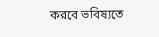করবে ভবিষ্যতে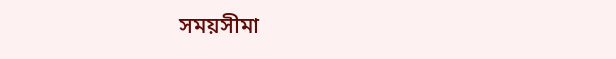সময়সীমা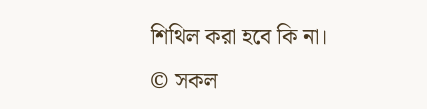শিথিল করা হবে কি না।
© সকল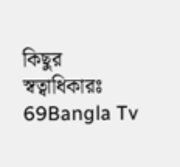কিছুর স্বত্বাধিকারঃ 69Bangla Tv